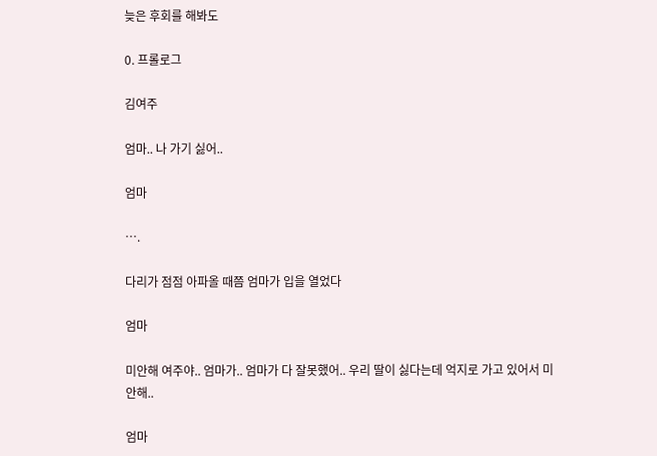늦은 후회를 해봐도

0. 프롤로그

김여주

엄마.. 나 가기 싫어..

엄마

….

다리가 점점 아파올 때쯤 엄마가 입을 열었다

엄마

미안해 여주야.. 엄마가.. 엄마가 다 잘못했어.. 우리 딸이 싫다는데 억지로 가고 있어서 미안해..

엄마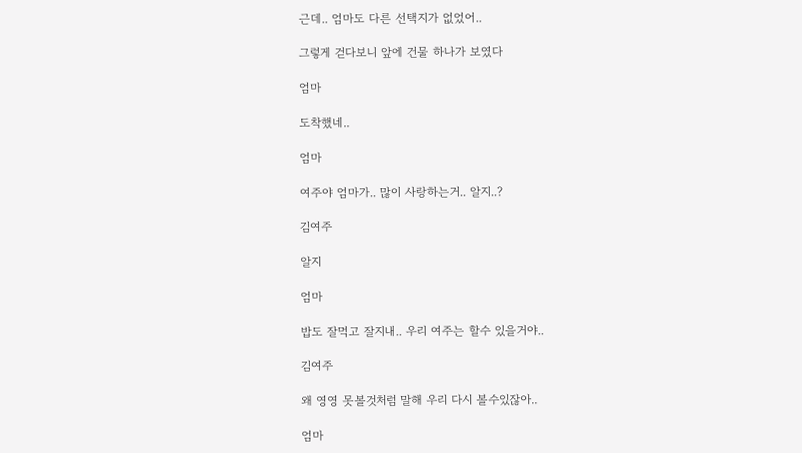근데.. 엄마도 다른 선택지가 없었어..

그렇게 걷다보니 앞에 건물 하나가 보였다

엄마

도착했네..

엄마

여주야 엄마가.. 많이 사랑하는거.. 알지..?

김여주

알지

엄마

밥도 잘먹고 잘지내.. 우리 여주는 할수 있을거야..

김여주

왜 영영 못볼것처럼 말해 우리 다시 볼수있잖아..

엄마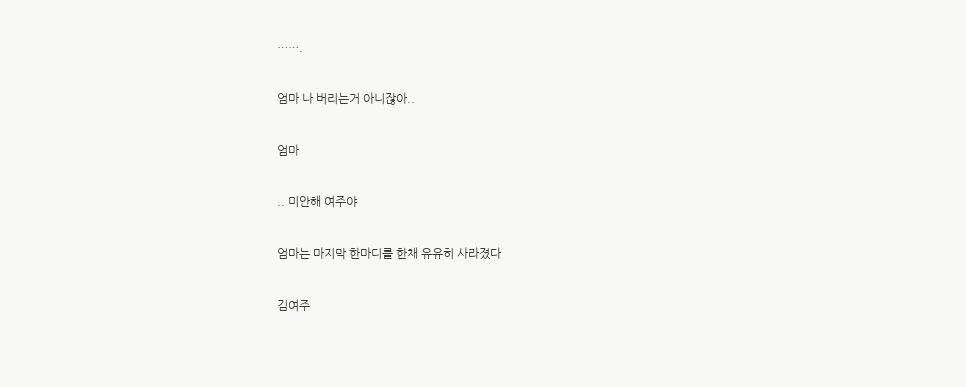…….

엄마 나 버리는거 아니잖아..

엄마

.. 미안해 여주야

엄마는 마지막 한마디를 한채 유유히 사라졌다

김여주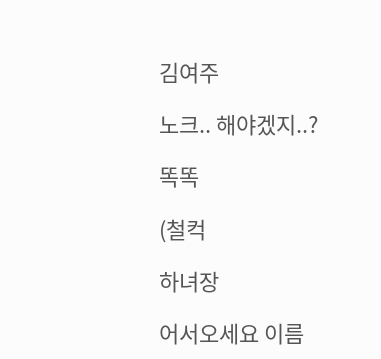김여주

노크.. 해야겠지..?

똑똑

(철컥

하녀장

어서오세요 이름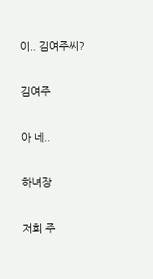이.. 김여주씨?

김여주

아 네..

하녀장

저희 주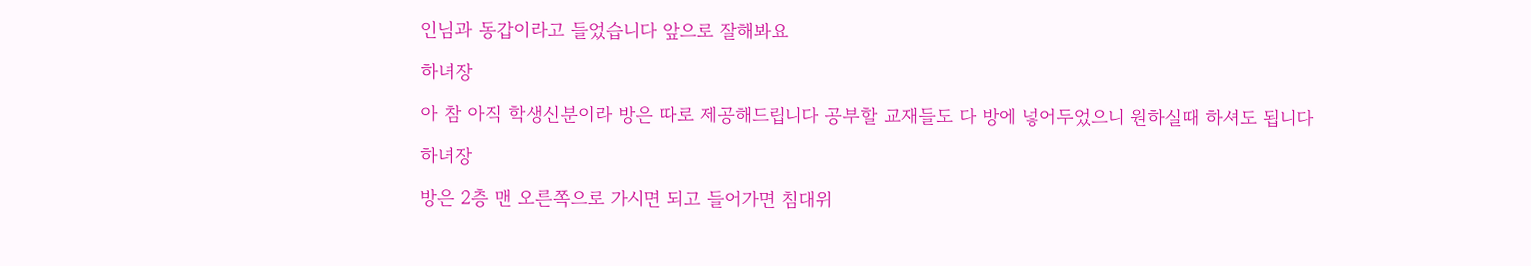인님과 동갑이라고 들었습니다 앞으로 잘해봐요

하녀장

아 참 아직 학생신분이라 방은 따로 제공해드립니다 공부할 교재들도 다 방에 넣어두었으니 원하실때 하셔도 됩니다

하녀장

방은 2층 맨 오른쪽으로 가시면 되고 들어가면 침대위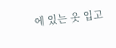에 있는 옷 입고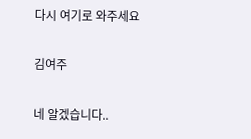다시 여기로 와주세요

김여주

네 알겠습니다..